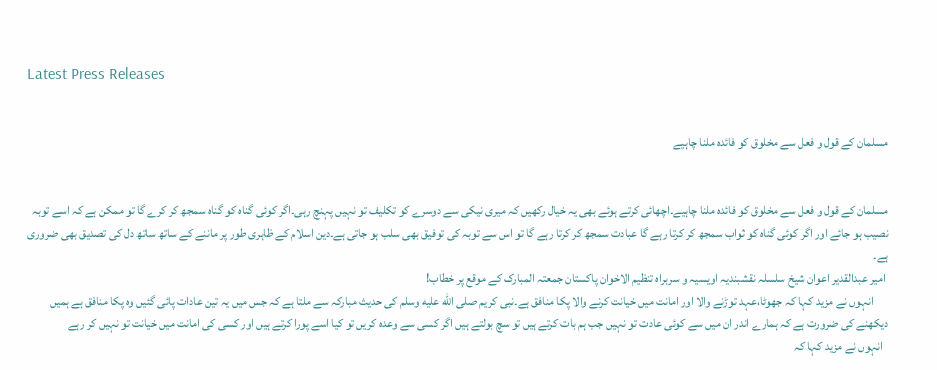Latest Press Releases


مسلمان کے قول و فعل سے مخلوق کو فائدہ ملنا چاہیے


مسلمان کے قول و فعل سے مخلوق کو فائدہ ملنا چاہیے۔اچھائی کرتے ہوئے بھی یہ خیال رکھیں کہ میری نیکی سے دوسرے کو تکلیف تو نہیں پہنچ رہی۔اگر کوئی گناہ کو گناہ سمجھ کر کرے گا تو ممکن ہے کہ اسے توبہ نصیب ہو جائے اور اگر کوئی گناہ کو ثواب سمجھ کر کرتا رہے گا عبادت سمجھ کر کرتا رہے گا تو اس سے توبہ کی توفیق بھی سلب ہو جاتی ہے۔دین اسلام کے ظاہری طور پر ماننے کے ساتھ ساتھ دل کی تصدیق بھی ضروری ہے۔
 امیر عبدالقدیر اعوان شیخ سلسلہ نقشبندیہ اویسیہ و سربراہ تنظیم الاخوان پاکستان جمعتہ المبارک کے موقع پر خطاب!
      انہوں نے مزید کہا کہ جھوٹا،عہد توڑنے والا اور امانت میں خیانت کرنے والا پکا منافق ہے۔نبی کریم صلى الله عليه وسلم کی حدیث مبارکہ سے ملتا ہے کہ جس میں یہ تین عادات پائی گئیں وہ پکا منافق ہے ہمیں دیکھنے کی ضرورت ہے کہ ہمارے اندر ان میں سے کوئی عادت تو نہیں جب ہم بات کرتے ہیں تو سچ بولتے ہیں اگر کسی سے وعدہ کریں تو کیا اسے پورا کرتے ہیں اور کسی کی امانت میں خیانت تو نہیں کر رہے
  انہوں نے مزید کہا کہ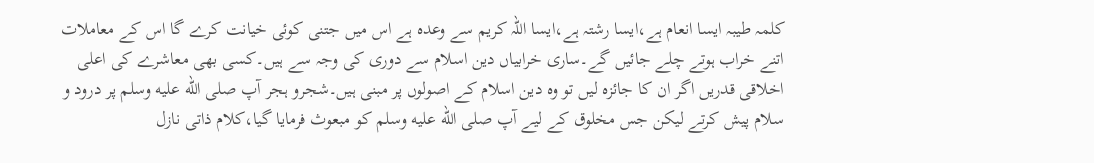کلمہ طیبہ ایسا انعام ہے،ایسا رشتہ ہے،ایسا اللہ کریم سے وعدہ ہے اس میں جتنی کوئی خیانت کرے گا اس کے معاملات اتنے خراب ہوتے چلے جائیں گے۔ساری خرابیاں دین اسلام سے دوری کی وجہ سے ہیں۔کسی بھی معاشرے کی اعلی اخلاقی قدریں اگر ان کا جائزہ لیں تو وہ دین اسلام کے اصولوں پر مبنی ہیں۔شجرو ہجر آپ صلى الله عليه وسلم پر درود و سلام پیش کرتے لیکن جس مخلوق کے لیے آپ صلى الله عليه وسلم کو مبعوث فرمایا گیا،کلام ذاتی نازل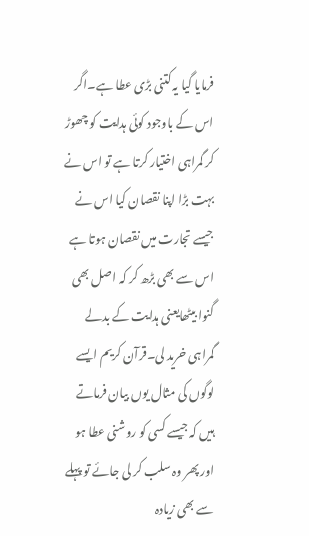فرمایا گیا یہ کتنی بڑی عطا ہے۔اگر اس کے باوجود کوئی ہدایت کو چھوڑ کر گمراہی اختیار کرتا ہے تو اس نے بہت بڑا اپنا نقصان کیا اس نے جیسے تجارت میں نقصان ہوتا ہے اس سے بھی بڑھ کر کہ اصل بھی گنوا بیٹھایعنی ہدایت کے بدلے  گمراہی خرید لی۔قرآن کریم ایسے لوگوں کی مثال یوں بیان فرماتے ہیں کہ جیسے کسی کو روشنی عطا ہو اور پھر وہ سلب کر لی جائے تو پہلے سے بھی زیادہ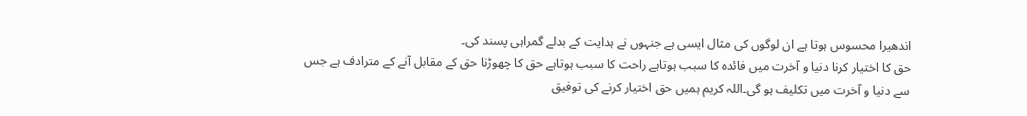اندھیرا محسوس ہوتا ہے ان لوگوں کی مثال ایسی ہے جنہوں نے ہدایت کے بدلے گمراہی پسند کی۔
حق کا اختیار کرنا دنیا و آخرت میں فائدہ کا سبب ہوتاہے راحت کا سبب ہوتاہے حق کا چھوڑنا حق کے مقابل آنے کے مترادف ہے جس سے دنیا و آخرت میں تکلیف ہو گی۔اللہ کریم ہمیں حق اختیار کرنے کی توفیق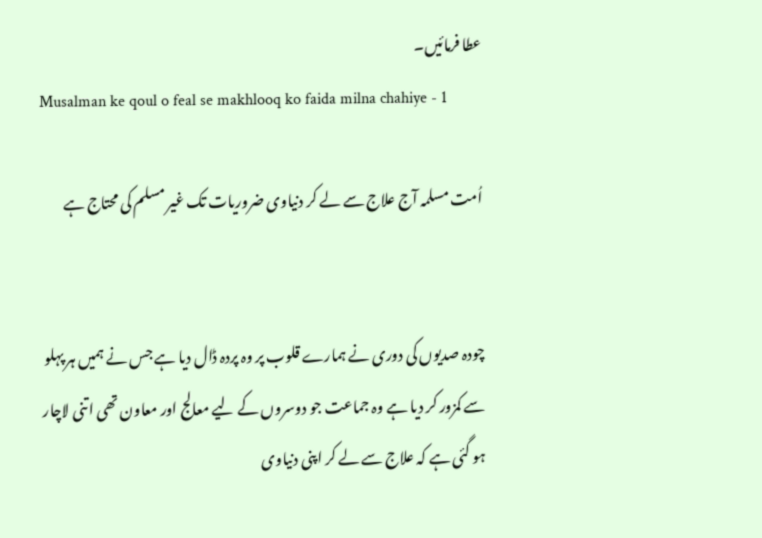عطا فرمائیں۔
Musalman ke qoul o feal se makhlooq ko faida milna chahiye - 1

اُمت مسلمہ آج علاج سے لے کر دنیاوی ضروریات تک غیر مسلم کی محتاج ہے


چودہ صدیوں کی دوری نے ہمارے قلوب پر وہ پردہ ڈال دیا ہے جس نے ہمیں ہر پہلو سے کمزور کر دیا ہے وہ جماعت جو دوسروں کے لیے معالج اور معاون تھی اتنی لاچار ہو گئی ہے کہ علاج سے لے کر اپنی دنیاوی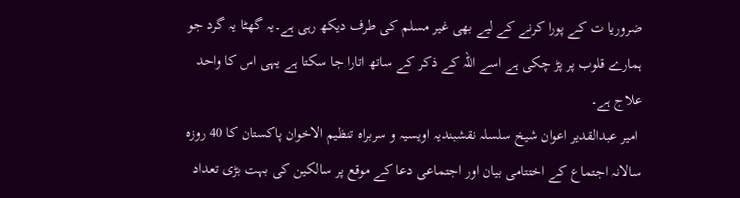ضروریا ت کے پورا کرنے کے لیے بھی غیر مسلم کی طرف دیکھ رہی ہے۔یہ گھٹا یہ گرد جو ہمارے قلوب پر پڑ چکی ہے اسے اللہ کے ذکر کے ساتھ اتارا جا سکتا ہے یہی اس کا واحد علاج ہے۔
 امیر عبدالقدیر اعوان شیخ سلسلہ نقشبندیہ اویسیہ و سربراہ تنظیم الاخوان پاکستان کا 40 روزہ سالانہ اجتماع کے اختتامی بیان اور اجتماعی دعا کے موقع پر سالکین کی بہت بڑی تعداد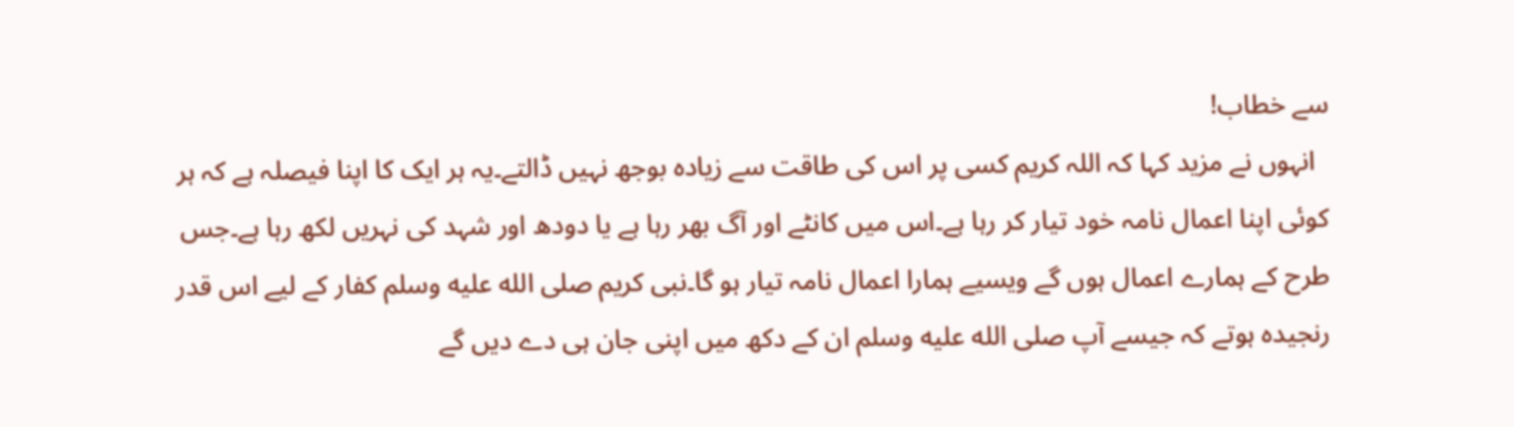سے خطاب!
  انہوں نے مزید کہا کہ اللہ کریم کسی پر اس کی طاقت سے زیادہ بوجھ نہیں ڈالتے۔یہ ہر ایک کا اپنا فیصلہ ہے کہ ہر کوئی اپنا اعمال نامہ خود تیار کر رہا ہے۔اس میں کانٹے اور آگ بھر رہا ہے یا دودھ اور شہد کی نہریں لکھ رہا ہے۔جس طرح کے ہمارے اعمال ہوں گے ویسیے ہمارا اعمال نامہ تیار ہو گا۔نبی کریم صلى الله عليه وسلم کفار کے لیے اس قدر رنجیدہ ہوتے کہ جیسے آپ صلى الله عليه وسلم ان کے دکھ میں اپنی جان ہی دے دیں گے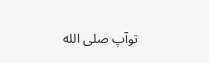توآپ صلى الله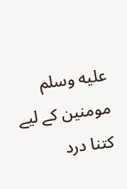عليه وسلم مومنین کے لیے کتنا درد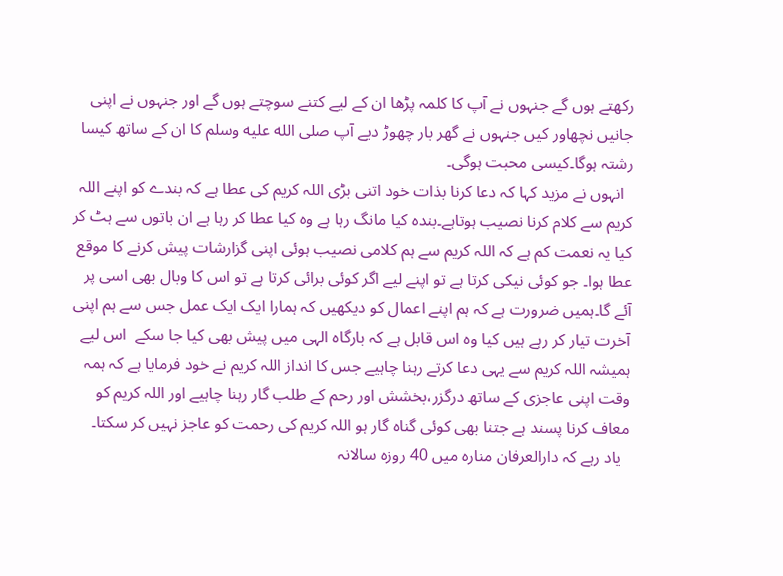رکھتے ہوں گے جنہوں نے آپ کا کلمہ پڑھا ان کے لیے کتنے سوچتے ہوں گے اور جنہوں نے اپنی جانیں نچھاور کیں جنہوں نے گھر بار چھوڑ دیے آپ صلى الله عليه وسلم کا ان کے ساتھ کیسا رشتہ ہوگا۔کیسی محبت ہوگی۔
  انہوں نے مزید کہا کہ دعا کرنا بذات خود اتنی بڑی اللہ کریم کی عطا ہے کہ بندے کو اپنے اللہ کریم سے کلام کرنا نصیب ہوتاہے۔بندہ کیا مانگ رہا ہے وہ کیا عطا کر رہا ہے ان باتوں سے ہٹ کر کیا یہ نعمت کم ہے کہ اللہ کریم سے ہم کلامی نصیب ہوئی اپنی گزارشات پیش کرنے کا موقع عطا ہوا۔ جو کوئی نیکی کرتا ہے تو اپنے لیے اگر کوئی برائی کرتا ہے تو اس کا وبال بھی اسی پر آئے گا۔ہمیں ضرورت ہے کہ ہم اپنے اعمال کو دیکھیں کہ ہمارا ایک ایک عمل جس سے ہم اپنی آخرت تیار کر رہے ہیں کیا وہ اس قابل ہے کہ بارگاہ الہی میں پیش بھی کیا جا سکے  اس لیے ہمیشہ اللہ کریم سے یہی دعا کرتے رہنا چاہیے جس کا انداز اللہ کریم نے خود فرمایا ہے کہ ہمہ وقت اپنی عاجزی کے ساتھ درگزر،بخشش اور رحم کے طلب گار رہنا چاہیے اور اللہ کریم کو معاف کرنا پسند ہے جتنا بھی کوئی گناہ گار ہو اللہ کریم کی رحمت کو عاجز نہیں کر سکتا۔
  یاد رہے کہ دارالعرفان منارہ میں 40 روزہ سالانہ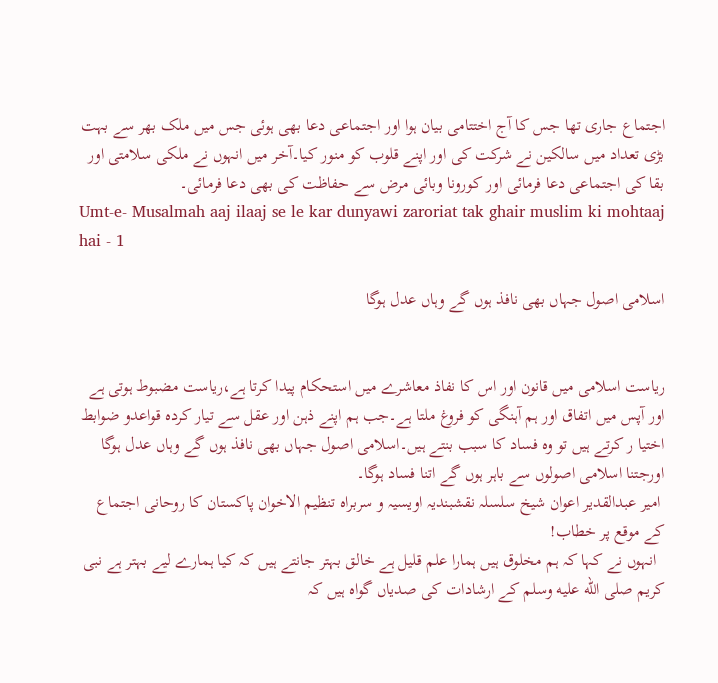اجتماع جاری تھا جس کا آج اختتامی بیان ہوا اور اجتماعی دعا بھی ہوئی جس میں ملک بھر سے بہت بڑی تعداد میں سالکین نے شرکت کی اور اپنے قلوب کو منور کیا۔آخر میں انہوں نے ملکی سلامتی اور بقا کی اجتماعی دعا فرمائی اور کورونا وبائی مرض سے حفاظت کی بھی دعا فرمائی۔
Umt-e- Musalmah aaj ilaaj se le kar dunyawi zaroriat tak ghair muslim ki mohtaaj hai - 1

اسلامی اصول جہاں بھی نافذ ہوں گے وہاں عدل ہوگا


ریاست اسلامی میں قانون اور اس کا نفاذ معاشرے میں استحکام پیدا کرتا ہے،ریاست مضبوط ہوتی ہے اور آپس میں اتفاق اور ہم آہنگی کو فروغ ملتا ہے۔جب ہم اپنے ذہن اور عقل سے تیار کردہ قواعدو ضوابط اختیا ر کرتے ہیں تو وہ فساد کا سبب بنتے ہیں۔اسلامی اصول جہاں بھی نافذ ہوں گے وہاں عدل ہوگا اورجتنا اسلامی اصولوں سے باہر ہوں گے اتنا فساد ہوگا۔
 امیر عبدالقدیر اعوان شیخ سلسلہ نقشبندیہ اویسیہ و سربراہ تنظیم الاخوان پاکستان کا روحانی اجتماع کے موقع پر خطاب!
  انہوں نے کہا کہ ہم مخلوق ہیں ہمارا علم قلیل ہے خالق بہتر جانتے ہیں کہ کیا ہمارے لیے بہتر ہے نبی کریم صلى الله عليه وسلم کے ارشادات کی صدیاں گواہ ہیں کہ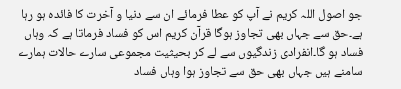جو اصول اللہ کریم نے آپ کو عطا فرمائے ان سے دنیا و آخرت کا فائدہ ہو رہا ہے۔حق سے جہاں بھی تجاوز ہوگا قرآن کریم اس کو فساد فرماتا ہے کہ وہاں فساد ہو گا۔انفرادی زندگیوں سے لے کر بحیثیت مجموعی سارے حالات ہمارے سامنے ہیں جہاں بھی حق سے تجاوز ہوا وہاں فساد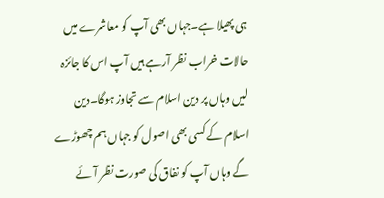ہی پھیلا ہے۔جہاں بھی آپ کو معاشرے میں حالات خراب نظر آرہے ہیں آپ اس کا جائزہ لیں وہاں پر دین اسلام سے تجاوز ہوگا۔دین اسلام کے کسی بھی اصول کو جہاں ہم چھوڑے گے وہاں آپ کو نفاق کی صورت نظر آئے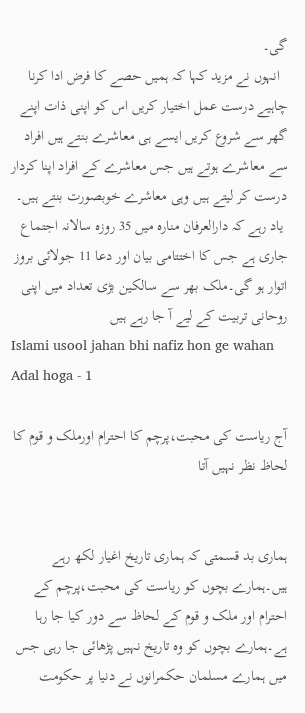گی۔
  انہوں نے مزید کہا کہ ہمیں حصے کا فرض ادا کرنا چاہیے درست عمل اختیار کریں اس کو اپنی ذات اپنے گھر سے شروع کریں ایسے ہی معاشرے بنتے ہیں افراد سے معاشرے ہوتے ہیں جس معاشرے کے افراد اپنا کردار درست کر لیتے ہیں وہی معاشرے خوبصورت بنتے ہیں۔
 یاد رہے کہ دارالعرفان منارہ میں 35 روزہ سالانہ اجتماع جاری ہے جس کا اختتامی بیان اور دعا 11 جولائی بروز اتوار ہو گی۔ملک بھر سے سالکین بڑی تعداد میں اپنی روحانی تربیت کے لیے آ جا رہے ہیں
Islami usool jahan bhi nafiz hon ge wahan Adal hoga - 1

آج ریاست کی محبت،پرچم کا احترام اورملک و قوم کا لحاظ نظر نہیں آتا


ہماری بد قسمتی کہ ہماری تاریخ اغیار لکھ رہے ہیں۔ہمارے بچوں کو ریاست کی محبت،پرچم کے احترام اور ملک و قوم کے لحاظ سے دور کیا جا رہا ہے۔ہمارے بچوں کو وہ تاریخ نہیں پڑھائی جا رہی جس میں ہمارے مسلمان حکمرانوں نے دنیا پر حکومت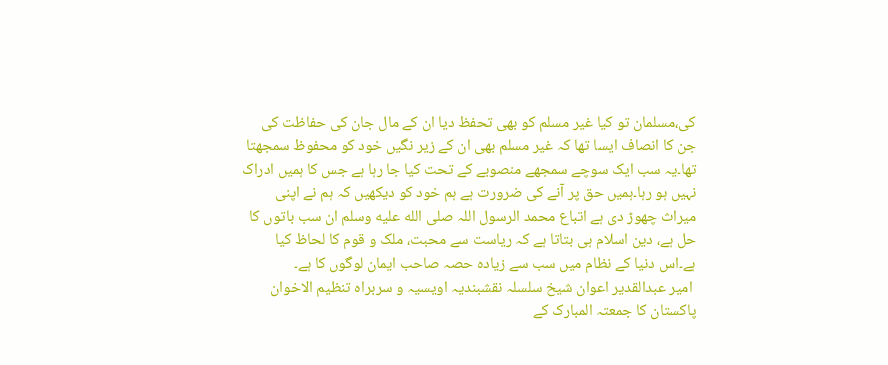کی،مسلمان تو کیا غیر مسلم کو بھی تحفظ دیا ان کے مال جان کی حفاظت کی جن کا انصاف ایسا تھا کہ غیر مسلم بھی ان کے زیر نگیں خود کو محفوظ سمجھتا تھا۔یہ سب ایک سوچے سمجھے منصوبے کے تحت کیا جا رہا ہے جس کا ہمیں ادراک نہیں ہو رہا۔ہمیں حق پر آنے کی ضرورت ہے ہم خود کو دیکھیں کہ ہم نے اپنی میراث چھوڑ دی ہے اتباع محمد الرسول اللہ صلى الله عليه وسلم ان سب باتوں کا حل ہے، دین اسلام ہی بتاتا ہے کہ ریاست سے محبت، ملک و قوم کا لحاظ کیا ہے۔اس دنیا کے نظام میں سب سے زیادہ حصہ صاحب ایمان لوگوں کا ہے۔
 امیر عبدالقدیر اعوان شیخ سلسلہ نقشبندیہ اویسیہ و سربراہ تنظیم الاخوان پاکستان کا جمعتہ المبارک کے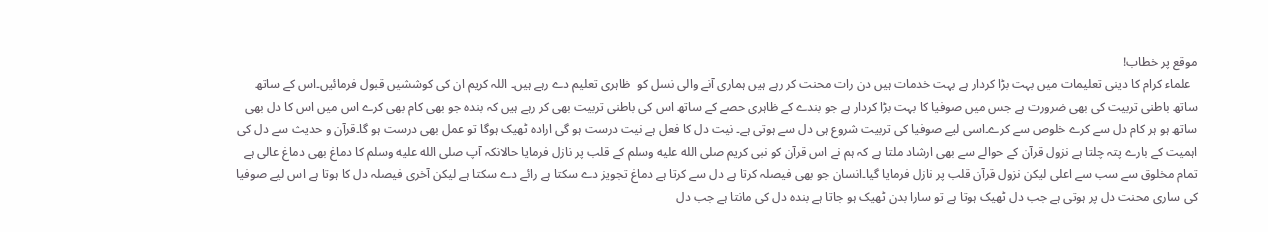موقع پر خطاب!
  علماء کرام کا دینی تعلیمات میں بہت بڑا کردار ہے بہت خدمات ہیں دن رات محنت کر رہے ہیں ہماری آنے والی نسل کو  ظاہری تعلیم دے رہے ہیں۔ اللہ کریم ان کی کوششیں قبول فرمائیں۔اس کے ساتھ ساتھ باطنی تربیت کی بھی ضرورت ہے جس میں صوفیا کا بہت بڑا کردار ہے جو بندے کے ظاہری حصے کے ساتھ اس کی باطنی تربیت بھی کر رہے ہیں کہ بندہ جو بھی کام بھی کرے اس میں اس کا دل بھی ساتھ ہو ہر کام دل سے کرے خلوص سے کرے۔اسی لیے صوفیا کی تربیت شروع ہی دل سے ہوتی ہے۔ نیت دل کا فعل ہے نیت درست ہو گی ارادہ ٹھیک ہوگا تو عمل بھی درست ہو گا۔قرآن و حدیث سے دل کی اہمیت کے بارے پتہ چلتا ہے نزول قرآن کے حوالے سے بھی ارشاد ملتا ہے کہ ہم نے اس قرآن کو نبی کریم صلى الله عليه وسلم کے قلب پر نازل فرمایا حالانکہ آپ صلى الله عليه وسلم کا دماغ بھی دماغ عالی ہے تمام مخلوق سے سب سے اعلی لیکن نزول قرآن قلب پر نازل فرمایا گیا۔انسان جو بھی فیصلہ کرتا ہے دل سے کرتا ہے دماغ تجویز دے سکتا ہے رائے دے سکتا ہے لیکن آخری فیصلہ دل کا ہوتا ہے اس لیے صوفیا کی ساری محنت دل پر ہوتی ہے جب دل ٹھیک ہوتا ہے تو سارا بدن ٹھیک ہو جاتا ہے بندہ دل کی مانتا ہے جب دل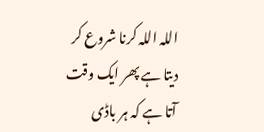اللہ اللہ کرنا شروع کر دیتا ہے پھر ایک وقت آتا ہے کہ ہر باڈی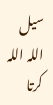سیل اللہ اللہ کرتا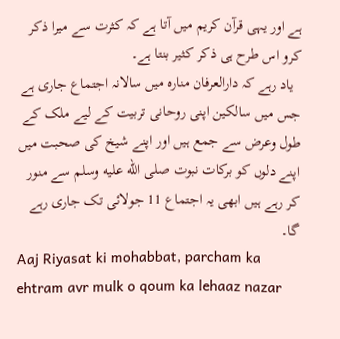ہے اور یہی قرآن کریم میں آتا ہے کہ کثرت سے میرا ذکر کرو اس طرح ہی ذکر کثیر بنتا ہے۔
  یاد رہے کہ دارالعرفان منارہ میں سالانہ اجتماع جاری ہے جس میں سالکین اپنی روحانی تربیت کے لیے ملک کے طول وعرض سے جمع ہیں اور اپنے شیخ کی صحبت میں اپنے دلوں کو برکات نبوت صلى الله عليه وسلم سے منور کر رہے ہیں ابھی یہ اجتماع 11 جولائی تک جاری رہے گا۔
Aaj Riyasat ki mohabbat, parcham ka ehtram avr mulk o qoum ka lehaaz nazar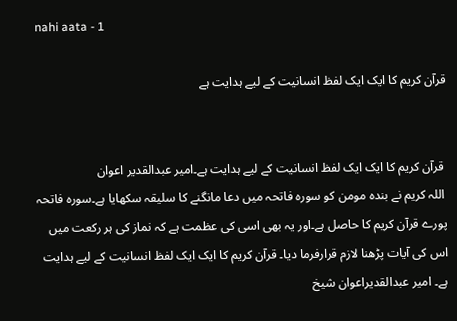nahi aata - 1

قرآن کریم کا ایک ایک لفظ انسانیت کے لیے ہدایت ہے


 قرآن کریم کا ایک ایک لفظ انسانیت کے لیے ہدایت ہے۔امیر عبدالقدیر اعوان
 اللہ کریم نے بندہ مومن کو سورہ فاتحہ میں دعا مانگنے کا سلیقہ سکھایا ہے۔سورہ فاتحہ پورے قرآن کریم کا حاصل ہے۔اور یہ بھی اسی کی عظمت ہے کہ نماز کی ہر رکعت میں اس کی آیات پڑھنا لازم قرارفرما دیا۔ قرآن کریم کا ایک ایک لفظ انسانیت کے لیے ہدایت ہے۔ امیر عبدالقدیراعوان شیخ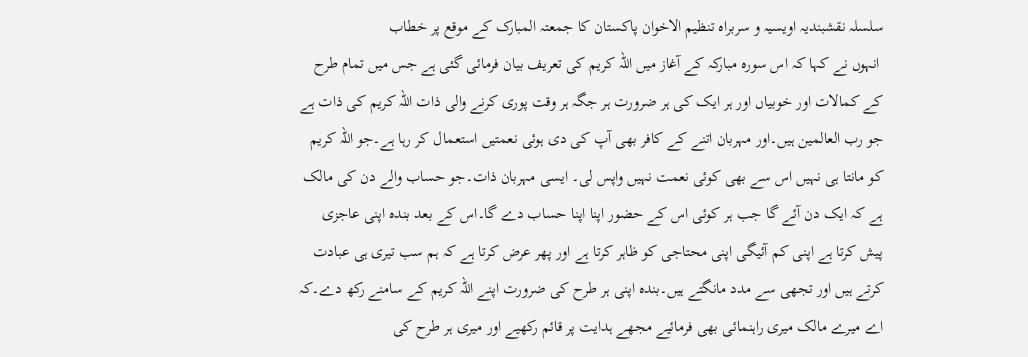سلسلہ نقشبندیہ اویسیہ و سربراہ تنظیم الاخوان پاکستان کا جمعتہ المبارک کے موقع پر خطاب
 انہوں نے کہا کہ اس سورہ مبارکہ کے آغاز میں اللہ کریم کی تعریف بیان فرمائی گئی ہے جس میں تمام طرح کے کمالات اور خوبیاں اور ہر ایک کی ہر ضرورت ہر جگہ ہر وقت پوری کرنے والی ذات اللہ کریم کی ذات ہے جو رب العالمین ہیں۔اور مہربان اتنے کے کافر بھی آپ کی دی ہوئی نعمتیں استعمال کر رہا ہے۔جو اللہ کریم کو مانتا ہی نہیں اس سے بھی کوئی نعمت نہیں واپس لی۔ ایسی مہربان ذات۔جو حساب والے دن کی مالک ہے کہ ایک دن آئے گا جب ہر کوئی اس کے حضور اپنا اپنا حساب دے گا۔اس کے بعد بندہ اپنی عاجزی پیش کرتا ہے اپنی کم آئیگی اپنی محتاجی کو ظاہر کرتا ہے اور پھر عرض کرتا ہے کہ ہم سب تیری ہی عبادت کرتے ہیں اور تجھی سے مدد مانگتے ہیں۔بندہ اپنی ہر طرح کی ضرورت اپنے اللہ کریم کے سامنے رکھ دے۔کہ اے میرے مالک میری راہنمائی بھی فرمائیے مجھے ہدایت پر قائم رکھیے اور میری ہر طرح کی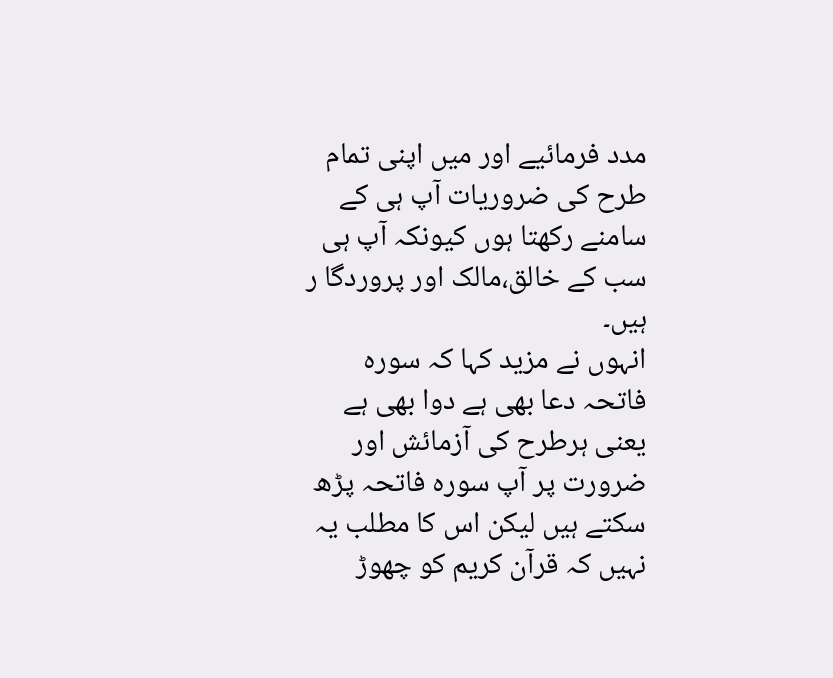مدد فرمائیے اور میں اپنی تمام طرح کی ضروریات آپ ہی کے سامنے رکھتا ہوں کیونکہ آپ ہی سب کے خالق،مالک اور پروردگا ر ہیں۔
انہوں نے مزید کہا کہ سورہ فاتحہ دعا بھی ہے دوا بھی ہے یعنی ہرطرح کی آزمائش اور ضرورت پر آپ سورہ فاتحہ پڑھ سکتے ہیں لیکن اس کا مطلب یہ نہیں کہ قرآن کریم کو چھوڑ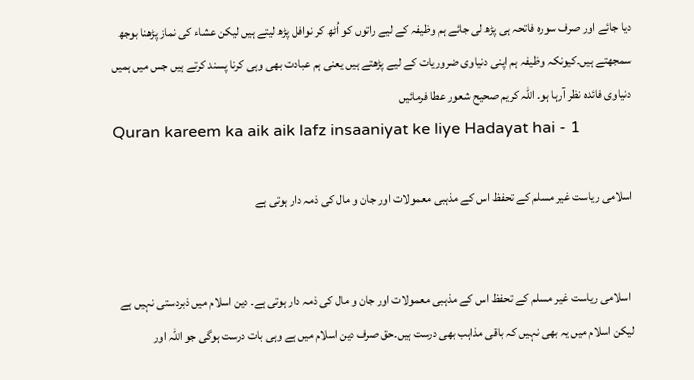دیا جائے اور صرف سورہ فاتحہ ہی پڑھ لی جائے ہم وظیفہ کے لیے راتوں کو اُٹھ کر نوافل پڑھ لیتے ہیں لیکن عشاء کی نماز پڑھنا بوجھ سمجھتے ہیں۔کیونکہ وظیفہ ہم اپنی دنیاوی ضروریات کے لیے پڑھتے ہیں یعنی ہم عبادت بھی وہی کرنا پسند کرتے ہیں جس میں ہمیں دنیاوی فائدہ نظر آرہا ہو۔ اللہ کریم صحیح شعور عطا فرمائیں
Quran kareem ka aik aik lafz insaaniyat ke liye Hadayat hai - 1

اسلامی ریاست غیر مسلم کے تحفظ اس کے مذہبی معمولات اور جان و مال کی ذمہ دار ہوتی ہے


 اسلامی ریاست غیر مسلم کے تحفظ اس کے مذہبی معمولات اور جان و مال کی ذمہ دار ہوتی ہے۔ دین اسلام میں ذبردستی نہیں ہے لیکن اسلام میں یہ بھی نہیں کہ باقی مذاہب بھی درست ہیں۔حق صرف دین اسلام میں ہے وہی بات درست ہوگی جو اللہ اور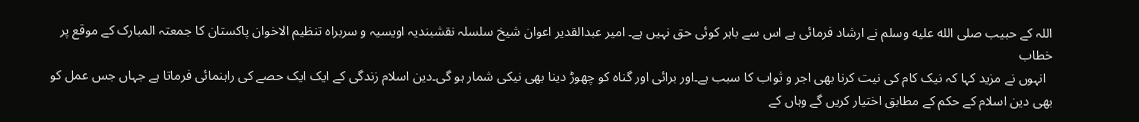اللہ کے حبیب صلى الله عليه وسلم نے ارشاد فرمائی ہے اس سے باہر کوئی حق نہیں ہے۔ امیر عبدالقدیر اعوان شیخ سلسلہ نقشبندیہ اویسیہ و سربراہ تنظیم الاخوان پاکستان کا جمعتہ المبارک کے موقع پر خطاب
  انہوں نے مزید کہا کہ نیک کام کی نیت کرنا بھی اجر و ثواب کا سبب ہے۔اور برائی اور گناہ کو چھوڑ دینا بھی نیکی شمار ہو گی۔دین اسلام زندگی کے ایک ایک حصے کی راہنمائی فرماتا ہے جہاں جس عمل کو بھی دین اسلام کے حکم کے مطابق اختیار کریں گے وہاں کے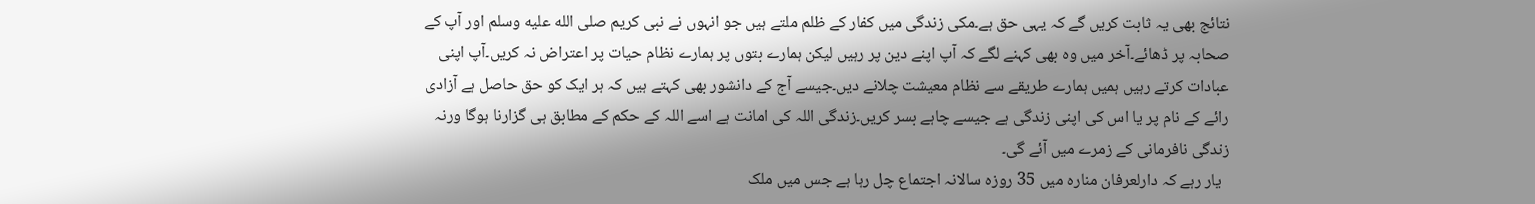نتائج بھی یہ ثابت کریں گے کہ یہی حق ہے۔مکی زندگی میں کفار کے ظلم ملتے ہیں جو انہوں نے نبی کریم صلى الله عليه وسلم اور آپ کے صحابہ پر ڈھائے۔آخر میں وہ بھی کہنے لگے کہ آپ اپنے دین پر رہیں لیکن ہمارے بتوں پر ہمارے نظام حیات پر اعتراض نہ کریں۔آپ اپنی عبادات کرتے رہیں ہمیں ہمارے طریقے سے نظام معیشت چلانے دیں۔جیسے آج کے دانشور بھی کہتے ہیں کہ ہر ایک کو حق حاصل ہے آزادی رائے کے نام پر یا اس کی اپنی زندگی ہے جیسے چاہے بسر کریں۔زندگی اللہ کی امانت ہے اسے اللہ کے حکم کے مطابق ہی گزارنا ہوگا ورنہ زندگی نافرمانی کے زمرے میں آئے گی۔
  یار رہے کہ دارلعرفان منارہ میں 35 روزہ سالانہ اجتماع چل رہا ہے جس میں ملک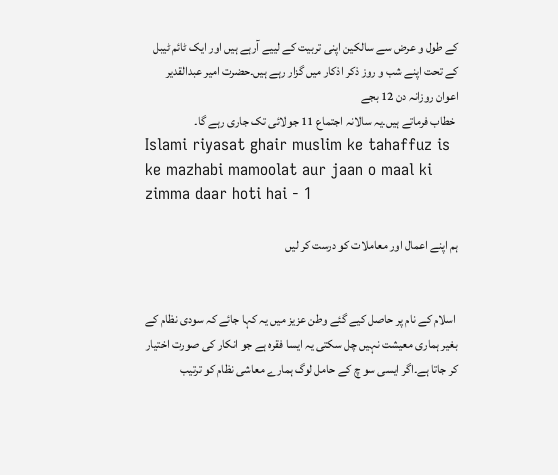کے طول و عرض سے سالکین اپنی تربیت کے لییے آرہے ہیں اور ایک ٹائم ٹیبل کے تحت اپنے شب و روز ذکر اذکار میں گزار رہے ہیں۔حضرت امیر عبدالقدیر اعوان روزانہ دن 12 بجے
 خطاب فرماتے ہیں۔یہ سالانہ اجتماع 11 جولائی تک جاری رہے گا۔
Islami riyasat ghair muslim ke tahaffuz is ke mazhabi mamoolat aur jaan o maal ki zimma daar hoti hai - 1

ہم اپنے اعمال اور معاملات کو درست کر لیں


 اسلام کے نام پر حاصل کیے گئے وطن عزیز میں یہ کہا جائے کہ سودی نظام کے بغیر ہماری معیشت نہیں چل سکتی یہ ایسا فقرہ ہے جو انکار کی صورت اختیار کر جاتا ہے۔اگر ایسی سو چ کے حامل لوگ ہمارے معاشی نظام کو ترتیب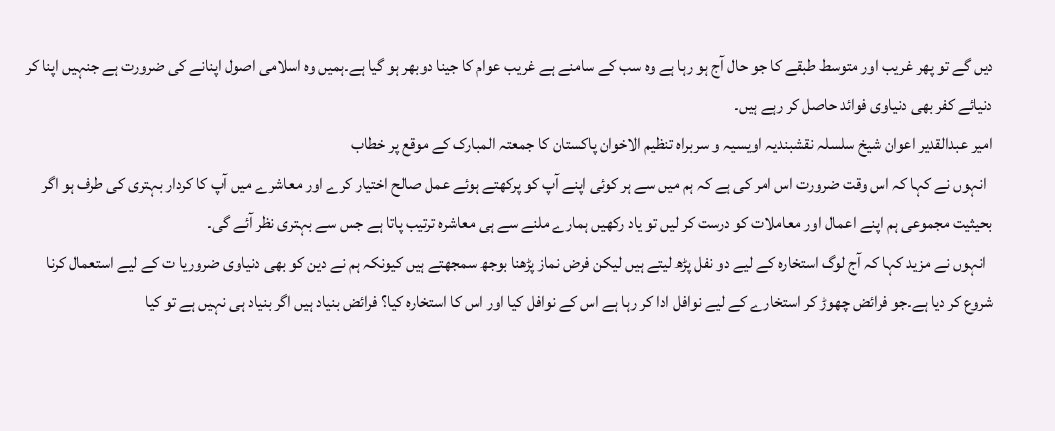دیں گے تو پھر غریب اور متوسط طبقے کا جو حال آج ہو رہا ہے وہ سب کے سامنے ہے غریب عوام کا جینا دوبھر ہو گیا ہے۔ہمیں وہ اسلامی اصول اپنانے کی ضرورت ہے جنہیں اپنا کر دنیائے کفر بھی دنیاوی فوائد حاصل کر رہے ہیں۔
امیر عبدالقدیر اعوان شیخ سلسلہ نقشبندیہ اویسیہ و سربراہ تنظیم الاخوان پاکستان کا جمعتہ المبارک کے موقع پر خطاب
  انہوں نے کہا کہ اس وقت ضرورت اس امر کی ہے کہ ہم میں سے ہر کوئی اپنے آپ کو پرکھتے ہوئے عمل صالح اختیار کرے اور معاشرے میں آپ کا کردار بہتری کی طرف ہو اگر بحیثیت مجموعی ہم اپنے اعمال اور معاملات کو درست کر لیں تو یاد رکھیں ہمارے ملنے سے ہی معاشرہ ترتیب پاتا ہے جس سے بہتری نظر آئے گی۔
  انہوں نے مزید کہا کہ آج لوگ استخارہ کے لیے دو نفل پڑھ لیتے ہیں لیکن فرض نماز پڑھنا بوجھ سمجھتے ہیں کیونکہ ہم نے دین کو بھی دنیاوی ضروریا ت کے لیے استعمال کرنا شروع کر دیا ہے۔جو فرائض چھوڑ کر استخارے کے لیے نوافل ادا کر رہا ہے اس کے نوافل کیا اور اس کا استخارہ کیا؟ فرائض بنیاد ہیں اگر بنیاد ہی نہیں ہے تو کیا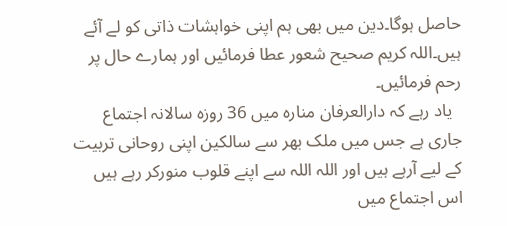حاصل ہوگا۔دین میں بھی ہم اپنی خواہشات ذاتی کو لے آئے ہیں۔اللہ کریم صحیح شعور عطا فرمائیں اور ہمارے حال پر رحم فرمائیں۔
  یاد رہے کہ دارالعرفان منارہ میں 36 روزہ سالانہ اجتماع جاری ہے جس میں ملک بھر سے سالکین اپنی روحانی تربیت کے لیے آرہے ہیں اور اللہ اللہ سے اپنے قلوب منورکر رہے ہیں اس اجتماع میں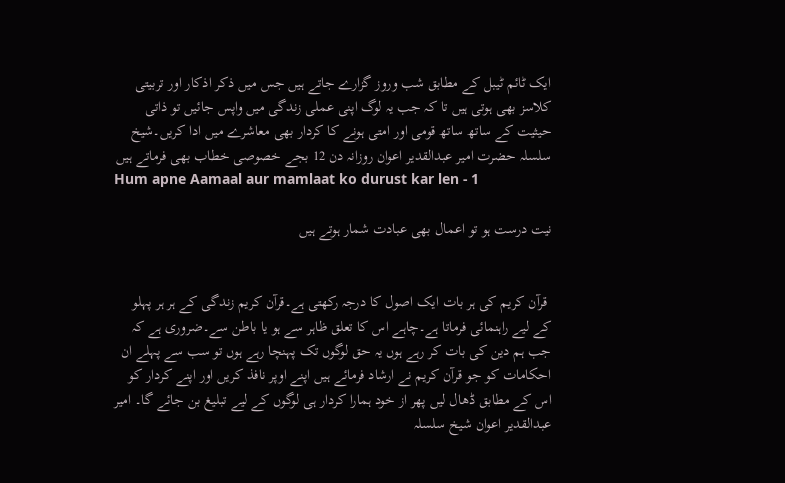ایک ٹائم ٹیبل کے مطابق شب وروز گزارے جاتے ہیں جس میں ذکر اذکار اور تربیتی کلاسز بھی ہوتی ہیں تا کہ جب یہ لوگ اپنی عملی زندگی میں واپس جائیں تو ذاتی حیثیت کے ساتھ ساتھ قومی اور امتی ہونے کا کردار بھی معاشرے میں ادا کریں۔شیخ سلسلہ حضرت امیر عبدالقدیر اعوان روزانہ دن 12 بجے خصوصی خطاب بھی فرماتے ہیں
Hum apne Aamaal aur mamlaat ko durust kar len - 1

نیت درست ہو تو اعمال بھی عبادت شمار ہوتے ہیں


 قرآن کریم کی ہر بات ایک اصول کا درجہ رکھتی ہے۔قرآن کریم زندگی کے ہر ہر پہلو کے لیے راہنمائی فرماتا ہے۔چاہے اس کا تعلق ظاہر سے ہو یا باطن سے۔ضروری ہے کہ جب ہم دین کی بات کر رہے ہوں یہ حق لوگوں تک پہنچا رہے ہوں تو سب سے پہلے ان احکامات کو جو قرآن کریم نے ارشاد فرمائے ہیں اپنے اوپر نافذ کریں اور اپنے کردار کو اس کے مطابق ڈھال لیں پھر از خود ہمارا کردار ہی لوگوں کے لیے تبلیغ بن جائے گا۔ امیر عبدالقدیر اعوان شیخ سلسلہ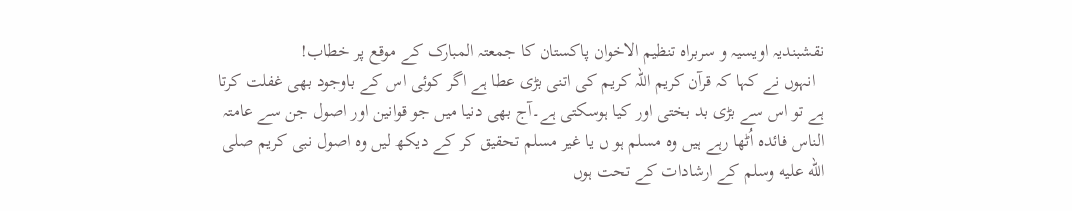نقشبندیہ اویسیہ و سربراہ تنظیم الاخوان پاکستان کا جمعتہ المبارک کے موقع پر خطاب!
  انہوں نے کہا کہ قرآن کریم اللہ کریم کی اتنی بڑی عطا ہے اگر کوئی اس کے باوجود بھی غفلت کرتا ہے تو اس سے بڑی بد بختی اور کیا ہوسکتی ہے۔آج بھی دنیا میں جو قوانین اور اصول جن سے عامتہ الناس فائدہ اُٹھا رہے ہیں وہ مسلم ہو ں یا غیر مسلم تحقیق کر کے دیکھ لیں وہ اصول نبی کریم صلى الله عليه وسلم کے ارشادات کے تحت ہوں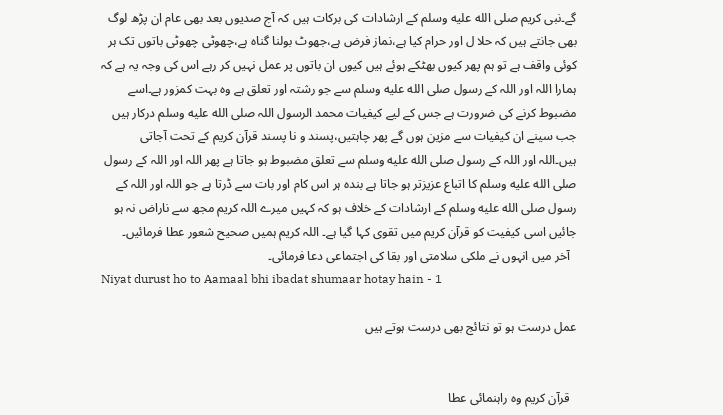گے۔نبی کریم صلى الله عليه وسلم کے ارشادات کی برکات ہیں کہ آج صدیوں بعد بھی عام ان پڑھ لوگ بھی جانتے ہیں کہ حلا ل اور حرام کیا ہے،نماز فرض ہے،جھوٹ بولنا گناہ ہے،چھوٹی چھوٹی باتوں تک ہر کوئی واقف ہے تو ہم پھر کیوں بھٹکے ہوئے ہیں کیوں ان باتوں پر عمل نہیں کر رہے اس کی وجہ یہ ہے کہ ہمارا اللہ اور اللہ کے رسول صلى الله عليه وسلم سے جو رشتہ اور تعلق ہے وہ بہت کمزور ہے۔اسے مضبوط کرنے کی ضرورت ہے جس کے لیے کیفیات محمد الرسول اللہ صلى الله عليه وسلم درکار ہیں جب سینے ان کیفیات سے مزین ہوں گے پھر چاہتیں،پسند و نا پسند قرآن کریم کے تحت آجاتی ہیں۔اللہ اور اللہ کے رسول صلى الله عليه وسلم سے تعلق مضبوط ہو جاتا ہے پھر اللہ اور اللہ کے رسول صلى الله عليه وسلم کا اتباع عزیزتر ہو جاتا ہے بندہ ہر اس کام اور بات سے ڈرتا ہے جو اللہ اور اللہ کے رسول صلى الله عليه وسلم کے ارشادات کے خلاف ہو کہ کہیں میرے اللہ کریم مجھ سے ناراض نہ ہو جائیں اسی کیفیت کو قرآن کریم میں تقوی کہا گیا ہے۔ اللہ کریم ہمیں صحیح شعور عطا فرمائیں۔
  آخر میں انہوں نے ملکی سلامتی اور بقا کی اجتماعی دعا فرمائی۔
Niyat durust ho to Aamaal bhi ibadat shumaar hotay hain - 1

عمل درست ہو تو نتائج بھی درست ہوتے ہیں


  قرآن کریم وہ راہنمائی عطا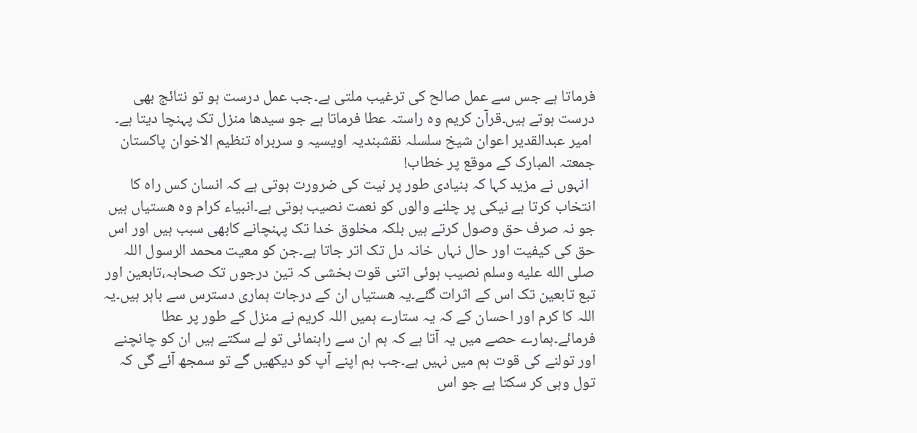فرماتا ہے جس سے عمل صالح کی ترغیب ملتی ہے۔جب عمل درست ہو تو نتائج بھی درست ہوتے ہیں۔قرآن کریم وہ راستہ عطا فرماتا ہے جو سیدھا منزل تک پہنچا دیتا ہے۔
 امیر عبدالقدیر اعوان شیخ سلسلہ نقشبندیہ اویسیہ و سربراہ تنظیم الاخوان پاکستان جمعتہ المبارک کے موقع پر خطاب!
  انہوں نے مزید کہا کہ بنیادی طور پر نیت کی ضرورت ہوتی ہے کہ انسان کس راہ کا انتخاب کرتا ہے نیکی پر چلنے والوں کو نعمت نصیب ہوتی ہے۔انبیاء کرام وہ ھستیاں ہیں جو نہ صرف حق وصول کرتے ہیں بلکہ مخلوق خدا تک پہنچانے کابھی سبب ہیں اور اس حق کی کیفیت اور حال نہاں خانہ دل تک اتر جاتا ہے۔جن کو معیت محمد الرسول اللہ صلى الله عليه وسلم نصیب ہوئی اتنی قوت بخشی کہ تین درجوں تک صحابہ،تابعین اور تبع تابعین تک اس کے اثرات گئے۔یہ ھستیاں ان کے درجات ہماری دسترس سے باہر ہیں۔یہ اللہ کا کرم اور احسان کے کہ یہ ستارے ہمیں اللہ کریم نے منزل کے طور پر عطا فرمائے۔ہمارے حصے میں یہ آتا ہے کہ ہم ان سے راہنمائی تو لے سکتے ہیں ان کو چانچنے اور تولنے کی قوت ہم میں نہیں ہے۔جب ہم اپنے آپ کو دیکھیں گے تو سمجھ آئے گی کہ تول وہی کر سکتا ہے جو اس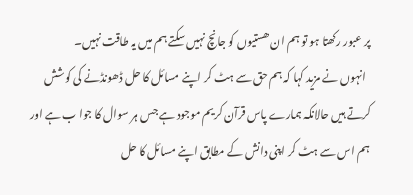پر عبور رکھتا ہو تو ہم ان ھستیوں کو جانچ نہیں سکتے ہم میں یہ طاقت نہیں۔
  انہوں نے مزید کہا کہ ہم حق سے ہٹ کر اپنے مسائل کا حل ڈھونڈنے کی کوشش کرتے ہیں حالانکہ ہمارے پاس قرآن کریم موجود ہے جس ہر سوال کا جوا ب ہے اور ہم اس سے ہٹ کر اپنی دانش کے مطابق اپنے مسائل کا حل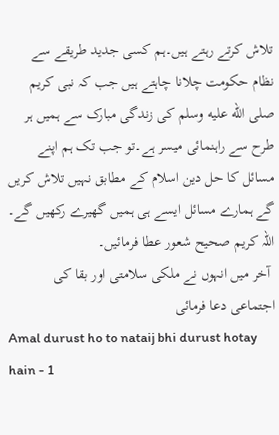تلاش کرتے رہتے ہیں۔ہم کسی جدید طریقے سے نظام حکومت چلانا چاہتے ہیں جب کہ نبی کریم صلى الله عليه وسلم کی زندگی مبارک سے ہمیں ہر طرح سے راہنمائی میسر ہے۔تو جب تک ہم اپنے مسائل کا حل دین اسلام کے مطابق نہیں تلاش کریں گے ہمارے مسائل ایسے ہی ہمیں گھیرے رکھیں گے۔ اللہ کریم صحیح شعور عطا فرمائیں۔
 آخر میں انہوں نے ملکی سلامتی اور بقا کی اجتماعی دعا فرمائی
Amal durust ho to nataij bhi durust hotay hain - 1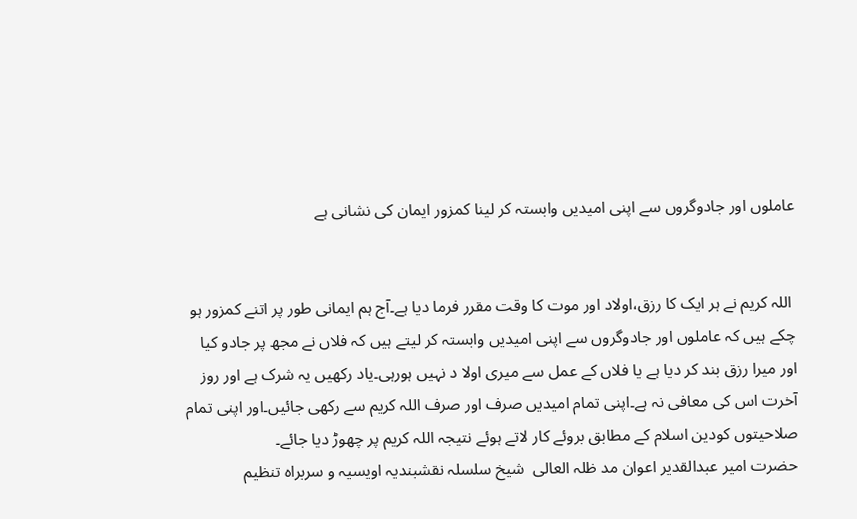عاملوں اور جادوگروں سے اپنی امیدیں وابستہ کر لینا کمزور ایمان کی نشانی ہے


 اللہ کریم نے ہر ایک کا رزق،اولاد اور موت کا وقت مقرر فرما دیا ہے۔آج ہم ایمانی طور پر اتنے کمزور ہو چکے ہیں کہ عاملوں اور جادوگروں سے اپنی امیدیں وابستہ کر لیتے ہیں کہ فلاں نے مجھ پر جادو کیا اور میرا رزق بند کر دیا ہے یا فلاں کے عمل سے میری اولا د نہیں ہورہی۔یاد رکھیں یہ شرک ہے اور روز آخرت اس کی معافی نہ ہے۔اپنی تمام امیدیں صرف اور صرف اللہ کریم سے رکھی جائیں۔اور اپنی تمام صلاحیتوں کودین اسلام کے مطابق بروئے کار لاتے ہوئے نتیجہ اللہ کریم پر چھوڑ دیا جائے۔
حضرت امیر عبدالقدیر اعوان مد ظلہ العالی  شیخ سلسلہ نقشبندیہ اویسیہ و سربراہ تنظیم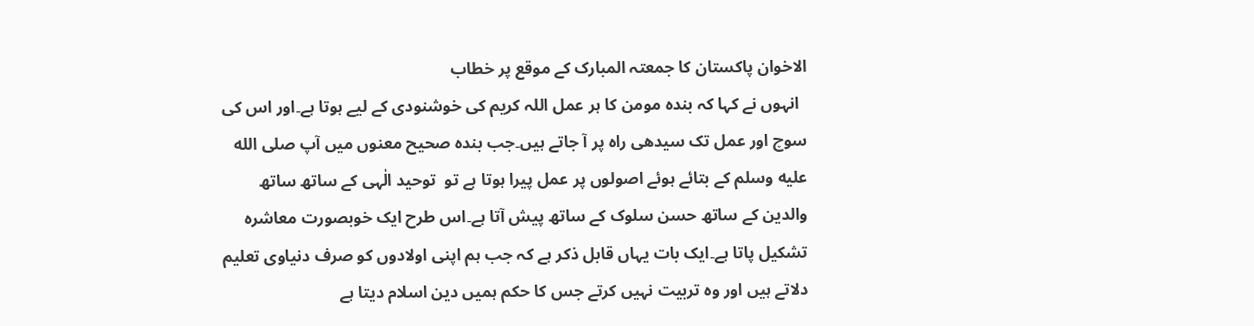الاخوان پاکستان کا جمعتہ المبارک کے موقع پر خطاب
  انہوں نے کہا کہ بندہ مومن کا ہر عمل اللہ کریم کی خوشنودی کے لیے ہوتا ہے۔اور اس کی سوچ اور عمل تک سیدھی راہ پر آ جاتے ہیں۔جب بندہ صحیح معنوں میں آپ صلى الله عليه وسلم کے بتائے ہوئے اصولوں پر عمل پیرا ہوتا ہے تو  توحید الٰہی کے ساتھ ساتھ والدین کے ساتھ حسن سلوک کے ساتھ پیش آتا ہے۔اس طرح ایک خوبصورت معاشرہ تشکیل پاتا ہے۔ایک بات یہاں قابل ذکر ہے کہ جب ہم اپنی اولادوں کو صرف دنیاوی تعلیم دلاتے ہیں اور وہ تربیت نہیں کرتے جس کا حکم ہمیں دین اسلام دیتا ہے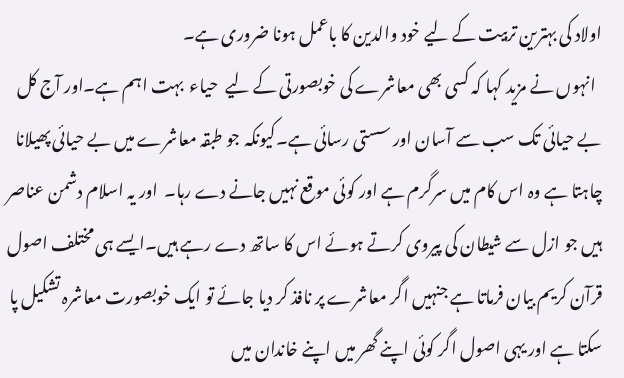اولاد کی بہترین تربیت کے لیے خود والدین کا باعمل ہونا ضروری ہے۔
  انہوں نے مزید کہا کہ کسی بھی معاشرے کی خوبصورتی کے لیے  حیاء  بہت اہم ہے۔اور آج کل بے حیائی تک سب سے آسان اور سستی رسائی ہے۔کیونکہ جو طبقہ معاشرے میں بے حیائی پھیلانا چاہتا ہے وہ اس کام میں سرگرم ہے اور کوئی موقع نہیں جانے دے رہا۔  اور یہ اسلام دشمن عناصر ہیں جو ازل سے شیطان کی پیروی کرتے ہوئے اس کا ساتھ دے رہے ہیں۔ایسے ہی مختلف اصول قرآن کریم بیان فرماتا ہے جنہیں اگر معاشرے پر نافذ کر دیا جائے تو ایک خوبصورت معاشرہ تشکیل پا سکتا ہے اور یہی اصول اگر کوئی اپنے گھر میں اپنے خاندان میں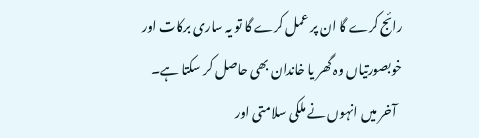رائج کرے گا ان پر عمل کرے گا تو یہ ساری برکات اور خوبصورتیاں وہ گھر یا خاندان بھی حاصل کر سکتا ہے۔
  آخر میں انہوں نے ملکی سلامتی اور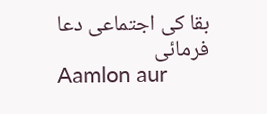بقا کی اجتماعی دعا فرمائی
Aamlon aur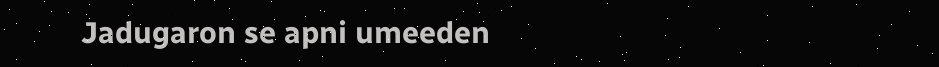Jadugaron se apni umeeden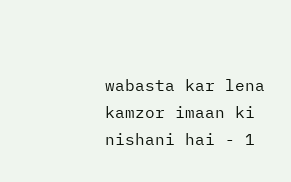wabasta kar lena kamzor imaan ki nishani hai - 1